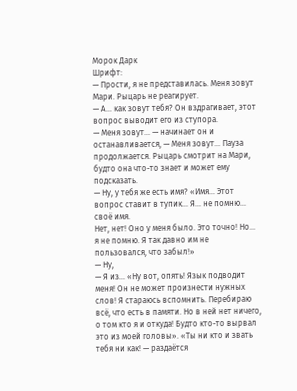Морок Дарк
Шрифт:
— Прости, я не представилась. Меня зовут Мари. Рыцарь не реагирует.
— А… как зовут тебя? Он вздрагивает, этот вопрос выводит его из ступора.
— Меня зовут… — начинает он и останавливается, — Меня зовут… Пауза продолжается. Рыцарь смотрит на Мари, будто она что-то знает и может ему подсказать.
— Ну, у тебя же есть имя? «Имя… Этот вопрос ставит в тупик… Я… не помню… своё имя.
Нет, нет! Оно у меня было. Это точно! Но… я не помню. Я так давно им не пользовался, что забыл!»
— Ну,
— Я из… «Ну вот, опять! Язык подводит меня! Он не может произнести нужных слов! Я стараюсь вспомнить. Перебираю всё, что есть в памяти. Но в ней нет ничего, о том кто я и откуда! Будто кто-то вырвал это из моей головы». «Ты ни кто и звать тебя ни как! — раздаётся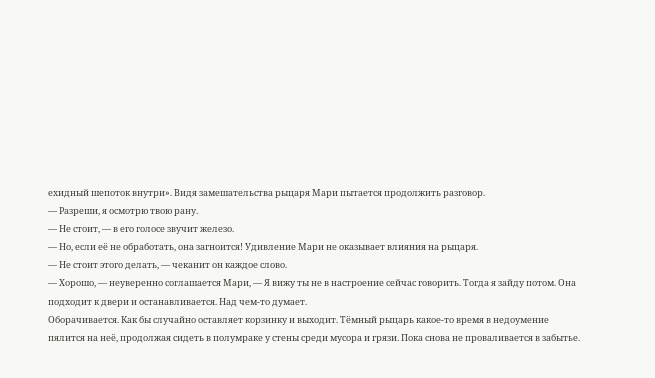ехидный шепоток внутри». Видя замешательства рыцаря Мари пытается продолжить разговор.
— Разреши, я осмотрю твою рану.
— Не стоит, — в его голосе звучит железо.
— Но, если её не обработать, она загноится! Удивление Мари не оказывает влияния на рыцаря.
— Не стоит этого делать, — чеканит он каждое слово.
— Хорошо, — неуверенно соглашается Мари, — Я вижу ты не в настроение сейчас говорить. Тогда я зайду потом. Она подходит к двери и останавливается. Над чем-то думает.
Оборачивается. Как бы случайно оставляет корзинку и выходит. Тёмный рыцарь какое-то время в недоумение пялится на неё, продолжая сидеть в полумраке у стены среди мусора и грязи. Пока снова не проваливается в забытье.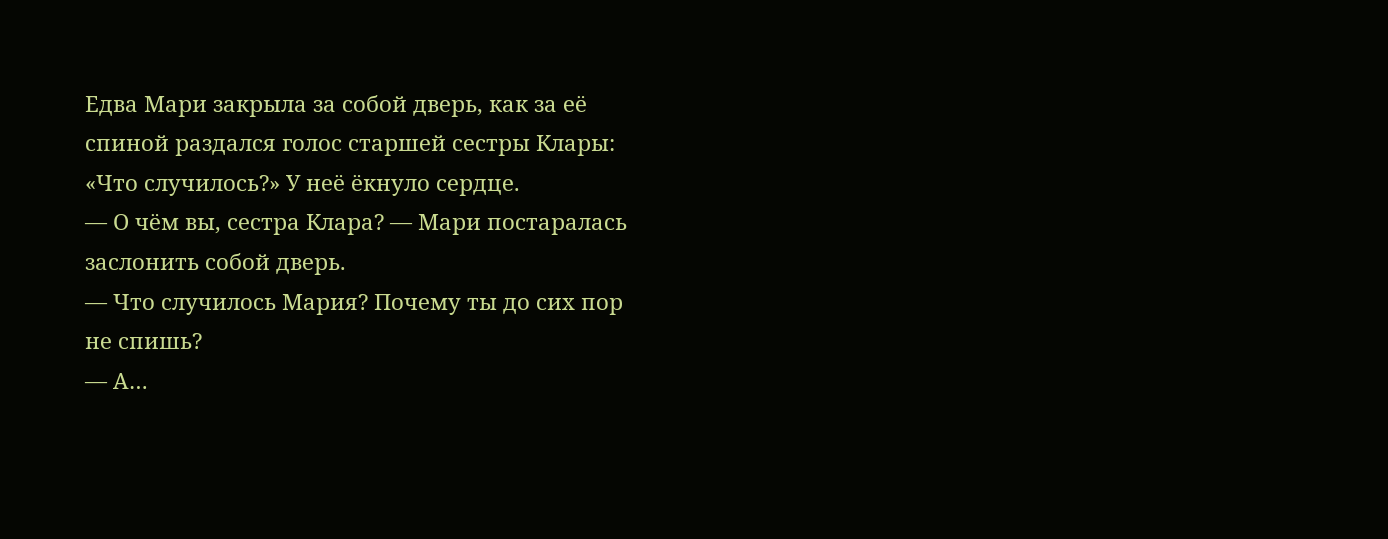Едва Мари закрыла за собой дверь, как за её спиной раздался голос старшей сестры Клары: «Что случилось?» У неё ёкнуло сердце.
— О чём вы, сестра Клара? — Мари постаралась заслонить собой дверь.
— Что случилось Мария? Почему ты до сих пор не спишь?
— А…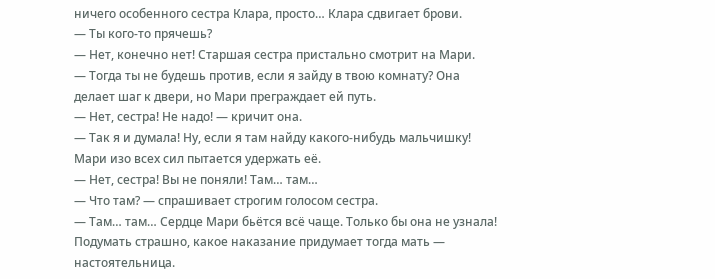ничего особенного сестра Клара, просто… Клара сдвигает брови.
— Ты кого-то прячешь?
— Нет, конечно нет! Старшая сестра пристально смотрит на Мари.
— Тогда ты не будешь против, если я зайду в твою комнату? Она делает шаг к двери, но Мари преграждает ей путь.
— Нет, сестра! Не надо! — кричит она.
— Так я и думала! Ну, если я там найду какого-нибудь мальчишку! Мари изо всех сил пытается удержать её.
— Нет, сестра! Вы не поняли! Там… там…
— Что там? — спрашивает строгим голосом сестра.
— Там… там… Сердце Мари бьётся всё чаще. Только бы она не узнала! Подумать страшно, какое наказание придумает тогда мать — настоятельница.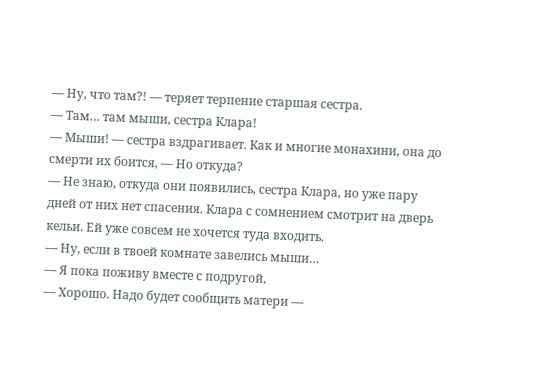— Ну, что там?! — теряет терпение старшая сестра.
— Там… там мыши, сестра Клара!
— Мыши! — сестра вздрагивает. Как и многие монахини, она до смерти их боится, — Но откуда?
— Не знаю, откуда они появились, сестра Клара, но уже пару дней от них нет спасения. Клара с сомнением смотрит на дверь кельи. Ей уже совсем не хочется туда входить.
— Ну, если в твоей комнате завелись мыши…
— Я пока поживу вместе с подругой,
— Хорошо. Надо будет сообщить матери —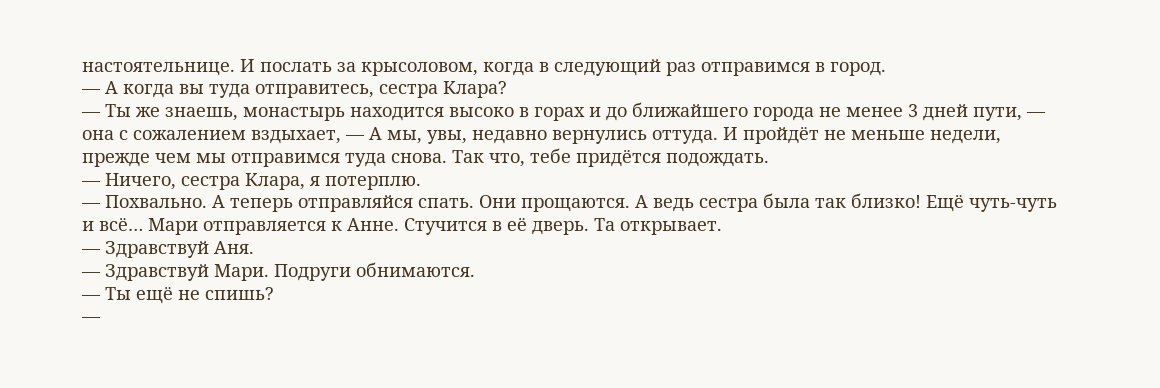настоятельнице. И послать за крысоловом, когда в следующий раз отправимся в город.
— А когда вы туда отправитесь, сестра Клара?
— Ты же знаешь, монастырь находится высоко в горах и до ближайшего города не менее 3 дней пути, — она с сожалением вздыхает, — А мы, увы, недавно вернулись оттуда. И пройдёт не меньше недели, прежде чем мы отправимся туда снова. Так что, тебе придётся подождать.
— Ничего, сестра Клара, я потерплю.
— Похвально. А теперь отправляйся спать. Они прощаются. А ведь сестра была так близко! Ещё чуть-чуть и всё… Мари отправляется к Анне. Стучится в её дверь. Та открывает.
— Здравствуй Аня.
— Здравствуй Мари. Подруги обнимаются.
— Ты ещё не спишь?
—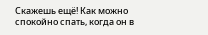Скажешь ещё! Как можно спокойно спать, когда он в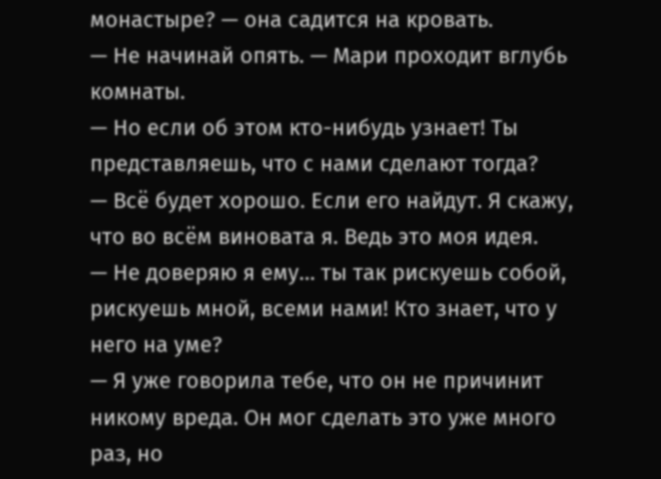монастыре? — она садится на кровать.
— Не начинай опять. — Мари проходит вглубь комнаты.
— Но если об этом кто-нибудь узнает! Ты представляешь, что с нами сделают тогда?
— Всё будет хорошо. Если его найдут. Я скажу, что во всём виновата я. Ведь это моя идея.
— Не доверяю я ему… ты так рискуешь собой, рискуешь мной, всеми нами! Кто знает, что у него на уме?
— Я уже говорила тебе, что он не причинит никому вреда. Он мог сделать это уже много раз, но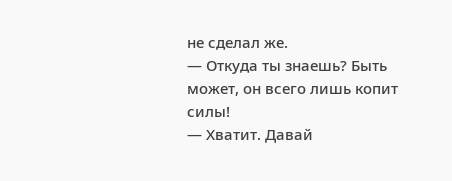не сделал же.
— Откуда ты знаешь? Быть может, он всего лишь копит силы!
— Хватит. Давай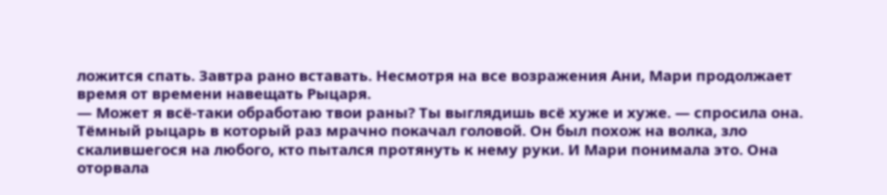ложится спать. Завтра рано вставать. Несмотря на все возражения Ани, Мари продолжает время от времени навещать Рыцаря.
— Может я всё-таки обработаю твои раны? Ты выглядишь всё хуже и хуже. — спросила она. Тёмный рыцарь в который раз мрачно покачал головой. Он был похож на волка, зло скалившегося на любого, кто пытался протянуть к нему руки. И Мари понимала это. Она оторвала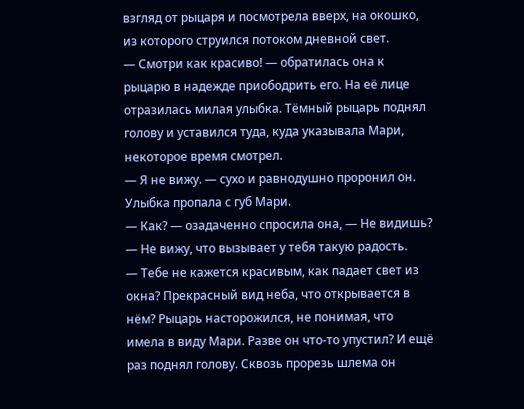взгляд от рыцаря и посмотрела вверх, на окошко, из которого струился потоком дневной свет.
— Смотри как красиво! — обратилась она к рыцарю в надежде приободрить его. На её лице отразилась милая улыбка. Тёмный рыцарь поднял голову и уставился туда, куда указывала Мари, некоторое время смотрел.
— Я не вижу. — сухо и равнодушно проронил он. Улыбка пропала с губ Мари.
— Как? — озадаченно спросила она, — Не видишь?
— Не вижу, что вызывает у тебя такую радость.
— Тебе не кажется красивым, как падает свет из окна? Прекрасный вид неба, что открывается в нём? Рыцарь насторожился, не понимая, что имела в виду Мари. Разве он что-то упустил? И ещё раз поднял голову. Сквозь прорезь шлема он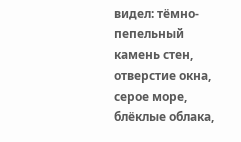видел: тёмно-пепельный камень стен, отверстие окна, серое море, блёклые облака,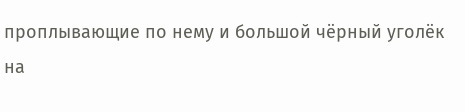проплывающие по нему и большой чёрный уголёк на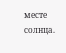месте солнца.